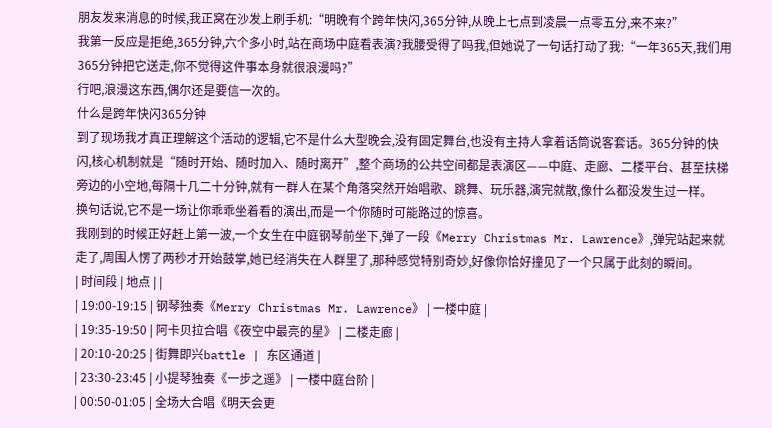朋友发来消息的时候,我正窝在沙发上刷手机:“明晚有个跨年快闪,365分钟,从晚上七点到凌晨一点零五分,来不来?”
我第一反应是拒绝,365分钟,六个多小时,站在商场中庭看表演?我腰受得了吗我,但她说了一句话打动了我:“一年365天,我们用365分钟把它送走,你不觉得这件事本身就很浪漫吗?”
行吧,浪漫这东西,偶尔还是要信一次的。
什么是跨年快闪365分钟
到了现场我才真正理解这个活动的逻辑,它不是什么大型晚会,没有固定舞台,也没有主持人拿着话筒说客套话。365分钟的快闪,核心机制就是“随时开始、随时加入、随时离开”,整个商场的公共空间都是表演区——中庭、走廊、二楼平台、甚至扶梯旁边的小空地,每隔十几二十分钟,就有一群人在某个角落突然开始唱歌、跳舞、玩乐器,演完就散,像什么都没发生过一样。
换句话说,它不是一场让你乖乖坐着看的演出,而是一个你随时可能路过的惊喜。
我刚到的时候正好赶上第一波,一个女生在中庭钢琴前坐下,弹了一段《Merry Christmas Mr. Lawrence》,弹完站起来就走了,周围人愣了两秒才开始鼓掌,她已经消失在人群里了,那种感觉特别奇妙,好像你恰好撞见了一个只属于此刻的瞬间。
| 时间段 | 地点 | |
| 19:00-19:15 | 钢琴独奏《Merry Christmas Mr. Lawrence》 | 一楼中庭 |
| 19:35-19:50 | 阿卡贝拉合唱《夜空中最亮的星》 | 二楼走廊 |
| 20:10-20:25 | 街舞即兴battle | 东区通道 |
| 23:30-23:45 | 小提琴独奏《一步之遥》 | 一楼中庭台阶 |
| 00:50-01:05 | 全场大合唱《明天会更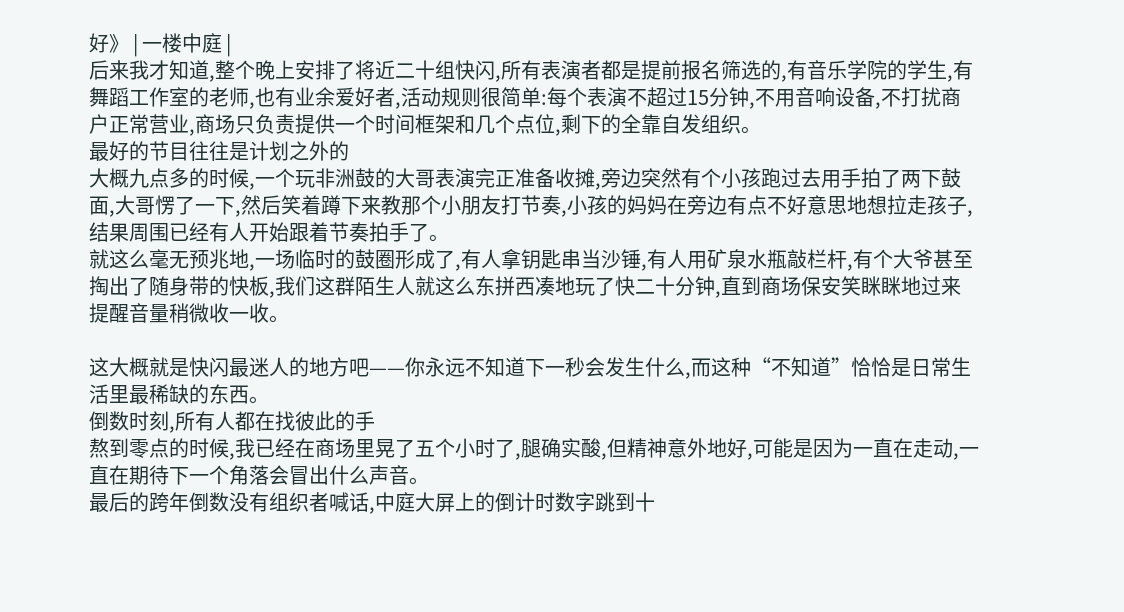好》 | 一楼中庭 |
后来我才知道,整个晚上安排了将近二十组快闪,所有表演者都是提前报名筛选的,有音乐学院的学生,有舞蹈工作室的老师,也有业余爱好者,活动规则很简单:每个表演不超过15分钟,不用音响设备,不打扰商户正常营业,商场只负责提供一个时间框架和几个点位,剩下的全靠自发组织。
最好的节目往往是计划之外的
大概九点多的时候,一个玩非洲鼓的大哥表演完正准备收摊,旁边突然有个小孩跑过去用手拍了两下鼓面,大哥愣了一下,然后笑着蹲下来教那个小朋友打节奏,小孩的妈妈在旁边有点不好意思地想拉走孩子,结果周围已经有人开始跟着节奏拍手了。
就这么毫无预兆地,一场临时的鼓圈形成了,有人拿钥匙串当沙锤,有人用矿泉水瓶敲栏杆,有个大爷甚至掏出了随身带的快板,我们这群陌生人就这么东拼西凑地玩了快二十分钟,直到商场保安笑眯眯地过来提醒音量稍微收一收。

这大概就是快闪最迷人的地方吧——你永远不知道下一秒会发生什么,而这种“不知道”恰恰是日常生活里最稀缺的东西。
倒数时刻,所有人都在找彼此的手
熬到零点的时候,我已经在商场里晃了五个小时了,腿确实酸,但精神意外地好,可能是因为一直在走动,一直在期待下一个角落会冒出什么声音。
最后的跨年倒数没有组织者喊话,中庭大屏上的倒计时数字跳到十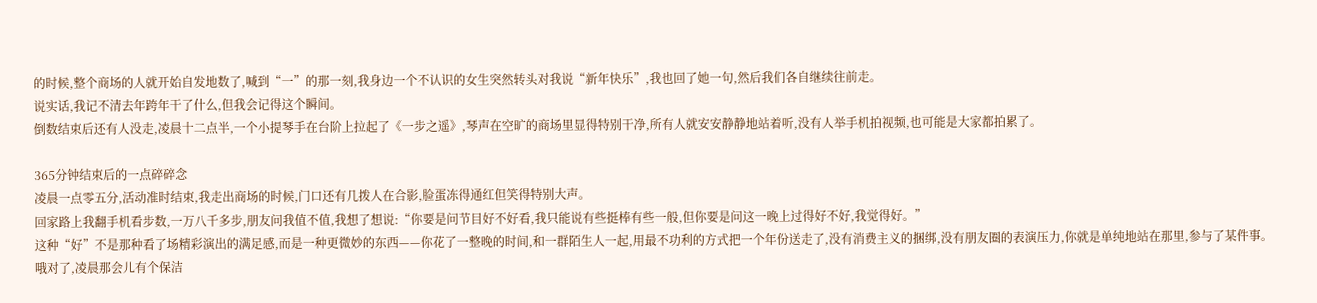的时候,整个商场的人就开始自发地数了,喊到“一”的那一刻,我身边一个不认识的女生突然转头对我说“新年快乐”,我也回了她一句,然后我们各自继续往前走。
说实话,我记不清去年跨年干了什么,但我会记得这个瞬间。
倒数结束后还有人没走,凌晨十二点半,一个小提琴手在台阶上拉起了《一步之遥》,琴声在空旷的商场里显得特别干净,所有人就安安静静地站着听,没有人举手机拍视频,也可能是大家都拍累了。

365分钟结束后的一点碎碎念
凌晨一点零五分,活动准时结束,我走出商场的时候,门口还有几拨人在合影,脸蛋冻得通红但笑得特别大声。
回家路上我翻手机看步数,一万八千多步,朋友问我值不值,我想了想说:“你要是问节目好不好看,我只能说有些挺棒有些一般,但你要是问这一晚上过得好不好,我觉得好。”
这种“好”不是那种看了场精彩演出的满足感,而是一种更微妙的东西——你花了一整晚的时间,和一群陌生人一起,用最不功利的方式把一个年份送走了,没有消费主义的捆绑,没有朋友圈的表演压力,你就是单纯地站在那里,参与了某件事。
哦对了,凌晨那会儿有个保洁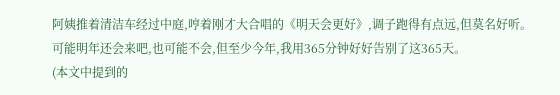阿姨推着清洁车经过中庭,哼着刚才大合唱的《明天会更好》,调子跑得有点远,但莫名好听。
可能明年还会来吧,也可能不会,但至少今年,我用365分钟好好告别了这365天。
(本文中提到的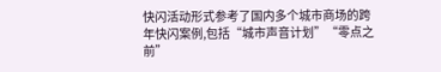快闪活动形式参考了国内多个城市商场的跨年快闪案例,包括“城市声音计划”“零点之前”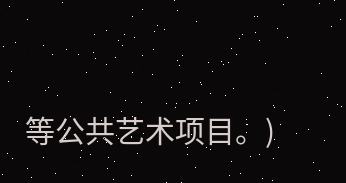等公共艺术项目。)